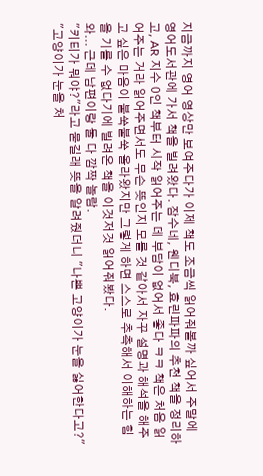지금까지 영어 영상만 보여주다가 이제 책도 조금씩 읽어줘볼까 싶어서 주말에 영어도서관에 가서 책을 빌려왔다. 잠수네, 웬디북, 효린파파의 추천 책을 정리하고, AR 지수 0인 책부터 시작 읽어주는 데 부담이 없어서 좋다 ㅋㅋ 책은 처음 읽어주는 거라 읽어주면서도 무슨 뜻인지 모를 것 같아서 자꾸 설명과 해석을 해주고 싶은 마음이 불쑥불쑥 올라왔지만 그렇게 하면 스스로 추측해서 이해하는 힘을 기를 수 없다기에 빌려온 책을 이것저것 읽어줘봤다.
와... 근데 남편이랑 둘 다 깜짝 놀람.
"키티가 뭐야?"라고 묻길래 뜻을 알려줬더니 "나쁜 고양이가 눈을 싫어한다고?"
"고양이가 눈을 처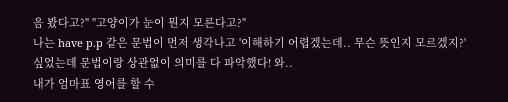음 봤다고?" "고양이가 눈이 뭔지 모른다고?"
나는 have p.p 같은 문법이 먼저 생각나고 '이해하기 어렵겠는데.. 무슨 뜻인지 모르겠지?'
싶었는데 문법이랑 상관없이 의미를 다 파악했다! 와..
내가 엄마표 영어를 할 수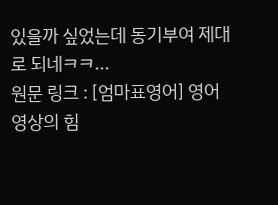있을까 싶었는데 동기부여 제대로 되네ㅋㅋ...
원문 링크 : [엄마표영어] 영어 영상의 힘